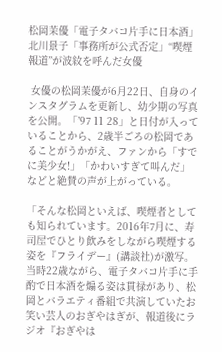松岡茉優「電子タバコ片手に日本酒」北川景子「事務所が公式否定」“喫煙報道”が波紋を呼んだ女優

 女優の松岡茉優が6月22日、自身のインスタグラムを更新し、幼少期の写真を公開。「’97 11 28」と日付が入っていることから、2歳半ごろの松岡であることがうかがえ、ファンから「すでに美少女!」「かわいすぎて叫んだ」などと絶賛の声が上がっている。

「そんな松岡といえば、喫煙者としても知られています。2016年7月に、寿司屋でひとり飲みをしながら喫煙する姿を『フライデー』(講談社)が激写。当時22歳ながら、電子タバコ片手に手酌で日本酒を煽る姿は貫禄があり、松岡とバラエティ番組で共演していたお笑い芸人のおぎやはぎが、報道後にラジオ『おぎやは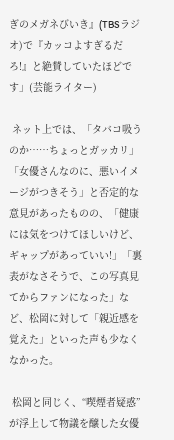ぎのメガネびいき』(TBSラジオ)で『カッコよすぎるだろ!』と絶賛していたほどです」(芸能ライター)

 ネット上では、「タバコ吸うのか……ちょっとガッカリ」「女優さんなのに、悪いイメージがつきそう」と否定的な意見があったものの、「健康には気をつけてほしいけど、ギャップがあっていい!」「裏表がなさそうで、この写真見てからファンになった」など、松岡に対して「親近感を覚えた」といった声も少なくなかった。

 松岡と同じく、“喫煙者疑惑”が浮上して物議を醸した女優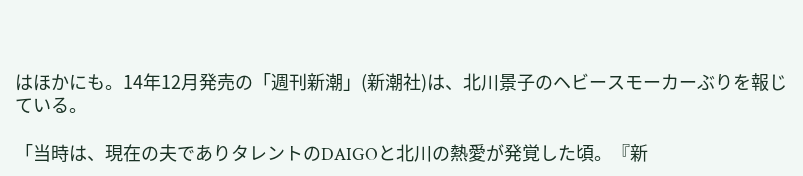はほかにも。14年12月発売の「週刊新潮」(新潮社)は、北川景子のヘビースモーカーぶりを報じている。

「当時は、現在の夫でありタレントのDAIGOと北川の熱愛が発覚した頃。『新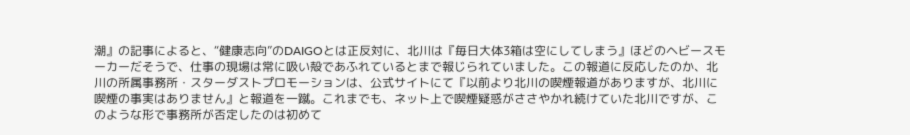潮』の記事によると、“健康志向”のDAIGOとは正反対に、北川は『毎日大体3箱は空にしてしまう』ほどのヘビースモーカーだそうで、仕事の現場は常に吸い殻であふれているとまで報じられていました。この報道に反応したのか、北川の所属事務所・スターダストプロモーションは、公式サイトにて『以前より北川の喫煙報道がありますが、北川に喫煙の事実はありません』と報道を一蹴。これまでも、ネット上で喫煙疑惑がささやかれ続けていた北川ですが、このような形で事務所が否定したのは初めて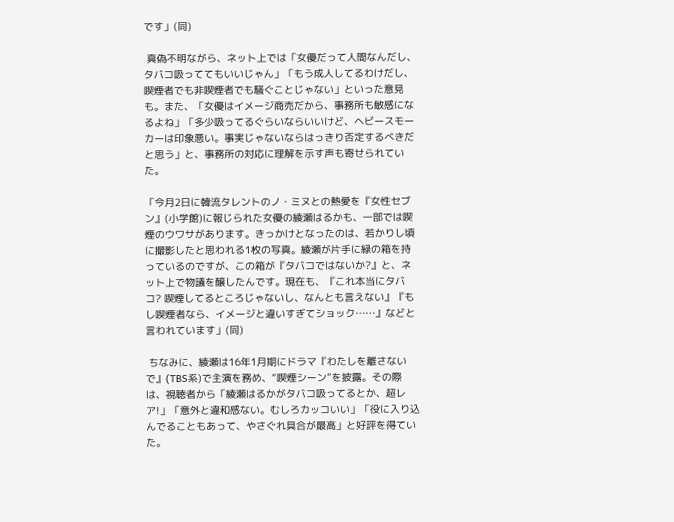です」(同)

 真偽不明ながら、ネット上では「女優だって人間なんだし、タバコ吸っててもいいじゃん」「もう成人してるわけだし、喫煙者でも非喫煙者でも騒ぐことじゃない」といった意見も。また、「女優はイメージ商売だから、事務所も敏感になるよね」「多少吸ってるぐらいならいいけど、ヘビースモーカーは印象悪い。事実じゃないならはっきり否定するべきだと思う」と、事務所の対応に理解を示す声も寄せられていた。

「今月2日に韓流タレントのノ・ミヌとの熱愛を『女性セブン』(小学館)に報じられた女優の綾瀬はるかも、一部では喫煙のウワサがあります。きっかけとなったのは、若かりし頃に撮影したと思われる1枚の写真。綾瀬が片手に緑の箱を持っているのですが、この箱が『タバコではないか?』と、ネット上で物議を醸したんです。現在も、『これ本当にタバコ? 喫煙してるところじゃないし、なんとも言えない』『もし喫煙者なら、イメージと違いすぎてショック……』などと言われています」(同)

 ちなみに、綾瀬は16年1月期にドラマ『わたしを離さないで』(TBS系)で主演を務め、“喫煙シーン”を披露。その際は、視聴者から「綾瀬はるかがタバコ吸ってるとか、超レア!」「意外と違和感ない。むしろカッコいい」「役に入り込んでることもあって、やさぐれ具合が最高」と好評を得ていた。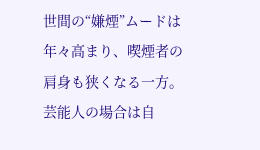世間の“嫌煙”ムードは年々高まり、喫煙者の肩身も狭くなる一方。芸能人の場合は自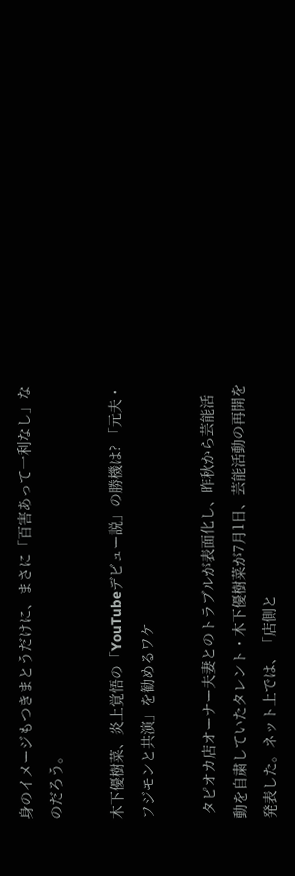身のイメージもつきまとうだけに、まさに「百害あって一利なし」なのだろう。

木下優樹菜、炎上覚悟の「YouTubeデビュー説」の勝機は? 「元夫・フジモンと共演」を勧めるワケ

 タピオカ店オーナー夫妻とのトラブルが表面化し、昨秋から芸能活動を自粛していたタレント・木下優樹菜が7月1日、芸能活動の再開を発表した。ネット上では、「店側と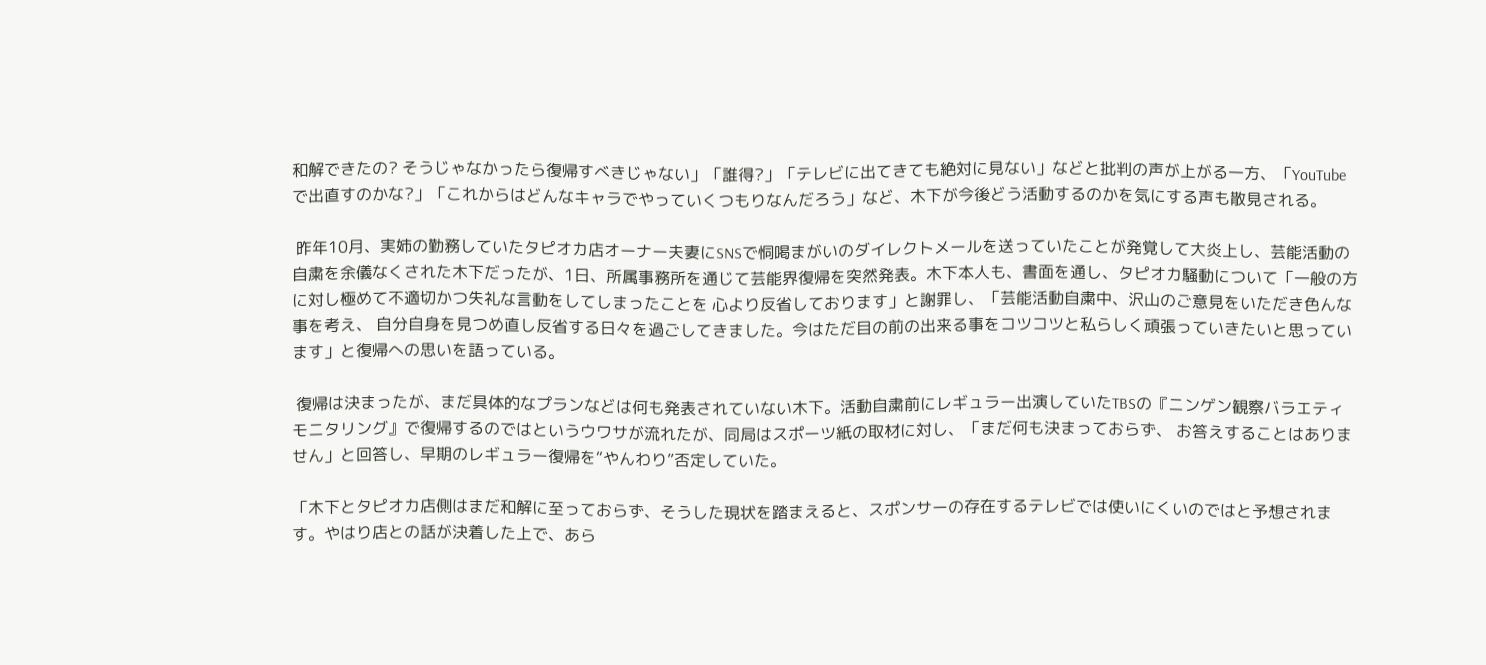和解できたの? そうじゃなかったら復帰すべきじゃない」「誰得?」「テレビに出てきても絶対に見ない」などと批判の声が上がる一方、「YouTubeで出直すのかな?」「これからはどんなキャラでやっていくつもりなんだろう」など、木下が今後どう活動するのかを気にする声も散見される。

 昨年10月、実姉の勤務していたタピオカ店オーナー夫妻にSNSで恫喝まがいのダイレクトメールを送っていたことが発覚して大炎上し、芸能活動の自粛を余儀なくされた木下だったが、1日、所属事務所を通じて芸能界復帰を突然発表。木下本人も、書面を通し、タピオカ騒動について「一般の方に対し極めて不適切かつ失礼な言動をしてしまったことを 心より反省しております」と謝罪し、「芸能活動自粛中、沢山のご意見をいただき色んな事を考え、 自分自身を見つめ直し反省する日々を過ごしてきました。今はただ目の前の出来る事をコツコツと私らしく頑張っていきたいと思っています」と復帰への思いを語っている。

 復帰は決まったが、まだ具体的なプランなどは何も発表されていない木下。活動自粛前にレギュラー出演していたTBSの『ニンゲン観察バラエティ モニタリング』で復帰するのではというウワサが流れたが、同局はスポーツ紙の取材に対し、「まだ何も決まっておらず、 お答えすることはありません」と回答し、早期のレギュラー復帰を“やんわり”否定していた。

「木下とタピオカ店側はまだ和解に至っておらず、そうした現状を踏まえると、スポンサーの存在するテレビでは使いにくいのではと予想されます。やはり店との話が決着した上で、あら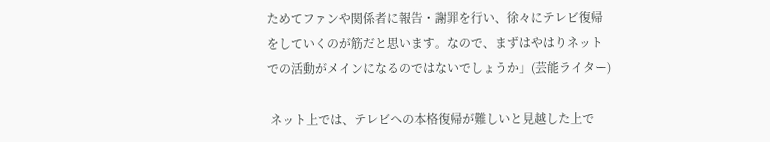ためてファンや関係者に報告・謝罪を行い、徐々にテレビ復帰をしていくのが筋だと思います。なので、まずはやはりネットでの活動がメインになるのではないでしょうか」(芸能ライター)

 ネット上では、テレビへの本格復帰が難しいと見越した上で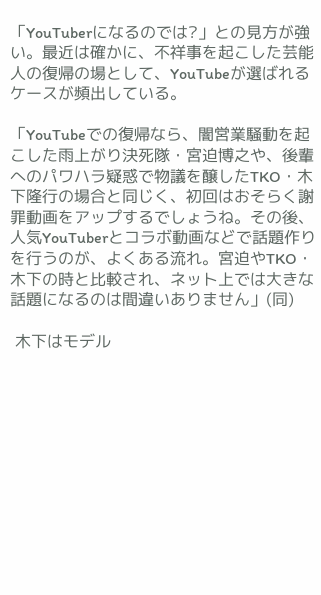「YouTuberになるのでは?」との見方が強い。最近は確かに、不祥事を起こした芸能人の復帰の場として、YouTubeが選ばれるケースが頻出している。

「YouTubeでの復帰なら、闇営業騒動を起こした雨上がり決死隊・宮迫博之や、後輩へのパワハラ疑惑で物議を醸したTKO・木下隆行の場合と同じく、初回はおそらく謝罪動画をアップするでしょうね。その後、人気YouTuberとコラボ動画などで話題作りを行うのが、よくある流れ。宮迫やTKO・木下の時と比較され、ネット上では大きな話題になるのは間違いありません」(同)

 木下はモデル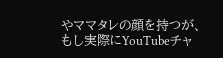やママタレの顔を持つが、もし実際にYouTubeチャ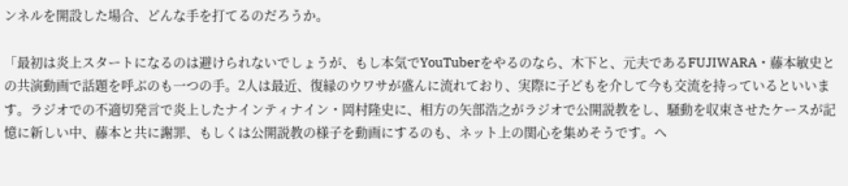ンネルを開設した場合、どんな手を打てるのだろうか。

「最初は炎上スタートになるのは避けられないでしょうが、もし本気でYouTuberをやるのなら、木下と、元夫であるFUJIWARA・藤本敏史との共演動画で話題を呼ぶのも一つの手。2人は最近、復縁のウワサが盛んに流れており、実際に子どもを介して今も交流を持っているといいます。ラジオでの不適切発言で炎上したナインティナイン・岡村隆史に、相方の矢部浩之がラジオで公開説教をし、騒動を収束させたケースが記憶に新しい中、藤本と共に謝罪、もしくは公開説教の様子を動画にするのも、ネット上の関心を集めそうです。ヘ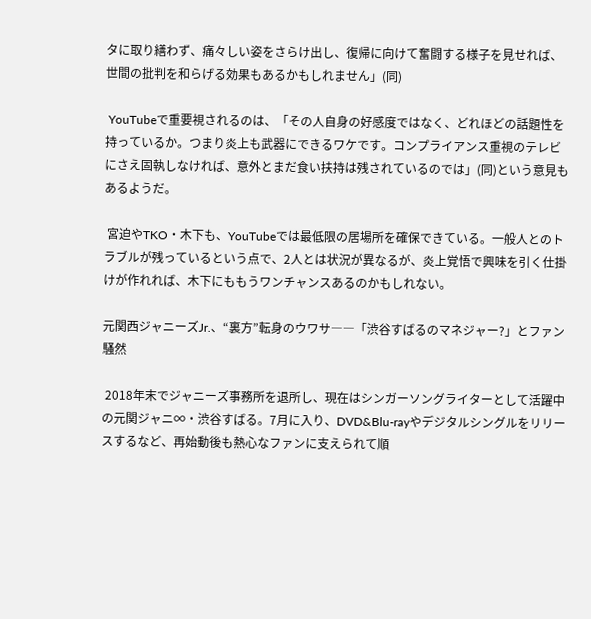タに取り繕わず、痛々しい姿をさらけ出し、復帰に向けて奮闘する様子を見せれば、世間の批判を和らげる効果もあるかもしれません」(同)

 YouTubeで重要視されるのは、「その人自身の好感度ではなく、どれほどの話題性を持っているか。つまり炎上も武器にできるワケです。コンプライアンス重視のテレビにさえ固執しなければ、意外とまだ食い扶持は残されているのでは」(同)という意見もあるようだ。

 宮迫やTKO・木下も、YouTubeでは最低限の居場所を確保できている。一般人とのトラブルが残っているという点で、2人とは状況が異なるが、炎上覚悟で興味を引く仕掛けが作れれば、木下にももうワンチャンスあるのかもしれない。

元関西ジャニーズJr.、“裏方”転身のウワサ――「渋谷すばるのマネジャー?」とファン騒然

 2018年末でジャニーズ事務所を退所し、現在はシンガーソングライターとして活躍中の元関ジャニ∞・渋谷すばる。7月に入り、DVD&Blu-rayやデジタルシングルをリリースするなど、再始動後も熱心なファンに支えられて順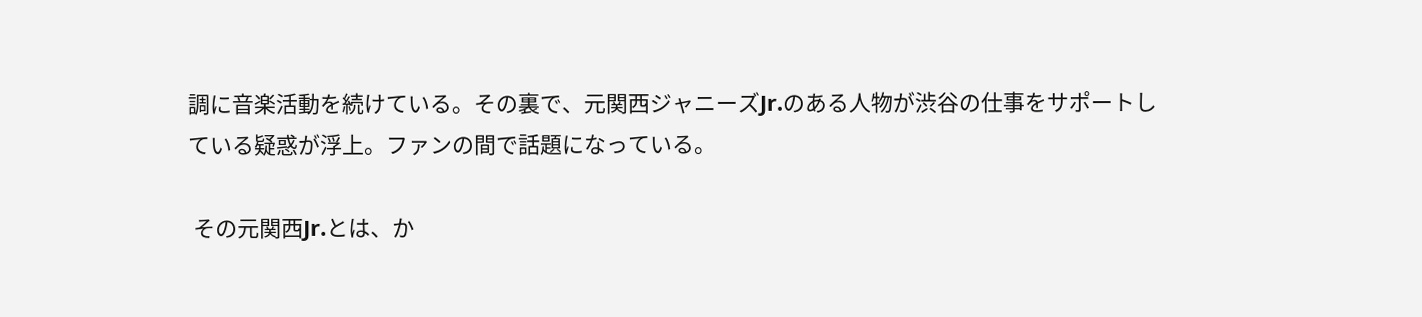調に音楽活動を続けている。その裏で、元関西ジャニーズJr.のある人物が渋谷の仕事をサポートしている疑惑が浮上。ファンの間で話題になっている。

 その元関西Jr.とは、か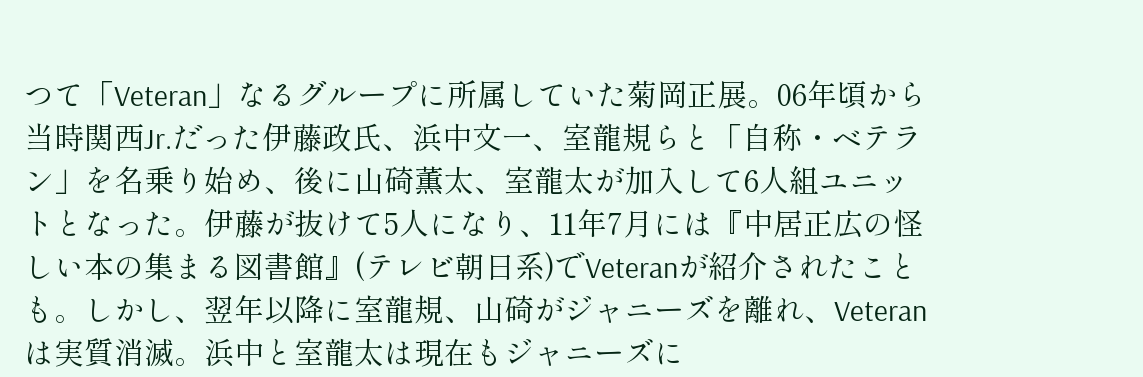つて「Veteran」なるグループに所属していた菊岡正展。06年頃から当時関西Jr.だった伊藤政氏、浜中文一、室龍規らと「自称・ベテラン」を名乗り始め、後に山碕薫太、室龍太が加入して6人組ユニットとなった。伊藤が抜けて5人になり、11年7月には『中居正広の怪しい本の集まる図書館』(テレビ朝日系)でVeteranが紹介されたことも。しかし、翌年以降に室龍規、山碕がジャニーズを離れ、Veteranは実質消滅。浜中と室龍太は現在もジャニーズに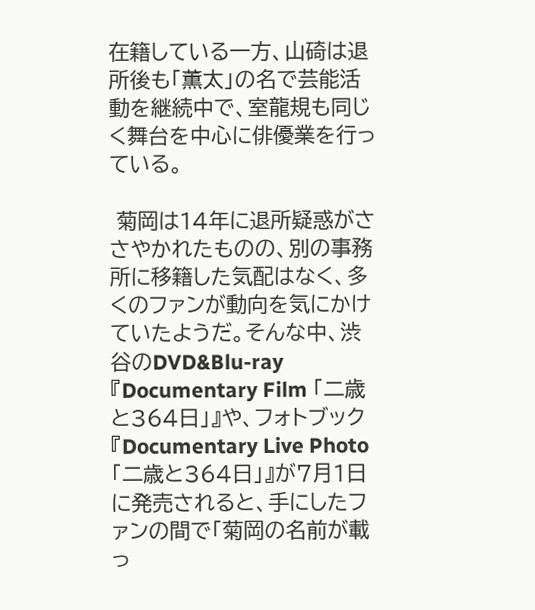在籍している一方、山碕は退所後も「薫太」の名で芸能活動を継続中で、室龍規も同じく舞台を中心に俳優業を行っている。

 菊岡は14年に退所疑惑がささやかれたものの、別の事務所に移籍した気配はなく、多くのファンが動向を気にかけていたようだ。そんな中、渋谷のDVD&Blu-ray『Documentary Film 「二歳と364日」』や、フォトブック『Documentary Live Photo 「二歳と364日」』が7月1日に発売されると、手にしたファンの間で「菊岡の名前が載っ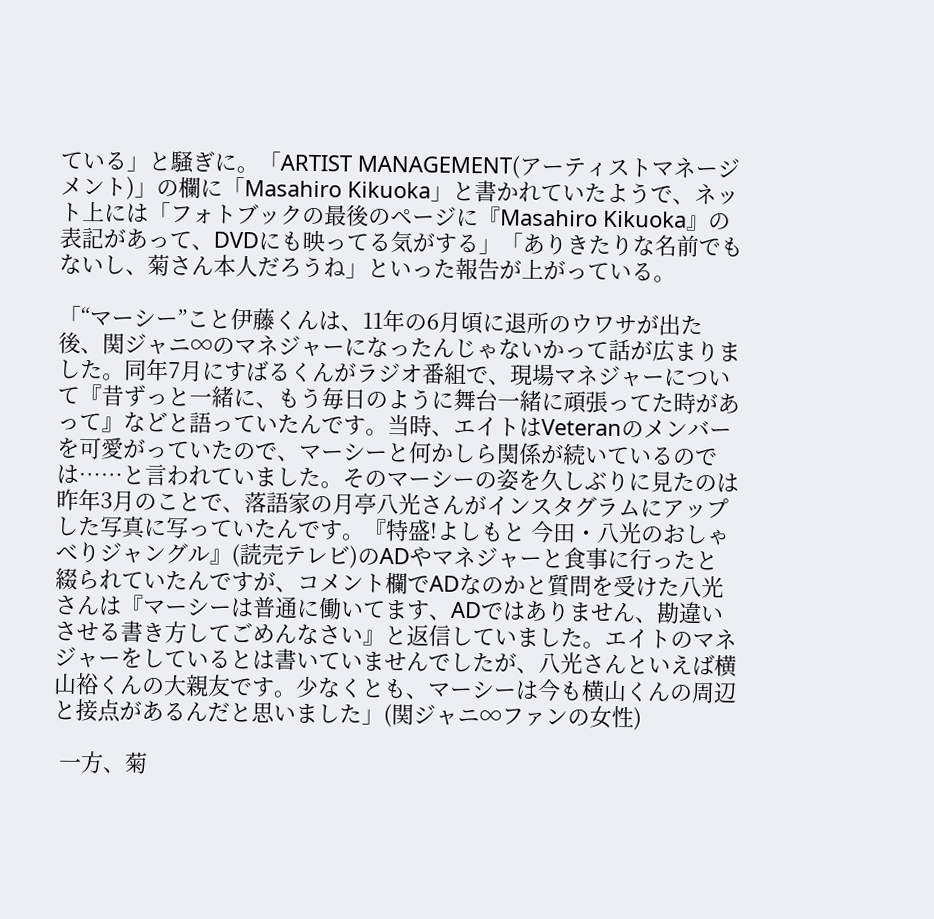ている」と騒ぎに。「ARTIST MANAGEMENT(アーティストマネージメント)」の欄に「Masahiro Kikuoka」と書かれていたようで、ネット上には「フォトブックの最後のページに『Masahiro Kikuoka』の表記があって、DVDにも映ってる気がする」「ありきたりな名前でもないし、菊さん本人だろうね」といった報告が上がっている。

「“マーシー”こと伊藤くんは、11年の6月頃に退所のウワサが出た後、関ジャニ∞のマネジャーになったんじゃないかって話が広まりました。同年7月にすばるくんがラジオ番組で、現場マネジャーについて『昔ずっと一緒に、もう毎日のように舞台一緒に頑張ってた時があって』などと語っていたんです。当時、エイトはVeteranのメンバーを可愛がっていたので、マーシーと何かしら関係が続いているのでは……と言われていました。そのマーシーの姿を久しぶりに見たのは昨年3月のことで、落語家の月亭八光さんがインスタグラムにアップした写真に写っていたんです。『特盛!よしもと 今田・八光のおしゃべりジャングル』(読売テレビ)のADやマネジャーと食事に行ったと綴られていたんですが、コメント欄でADなのかと質問を受けた八光さんは『マーシーは普通に働いてます、ADではありません、勘違いさせる書き方してごめんなさい』と返信していました。エイトのマネジャーをしているとは書いていませんでしたが、八光さんといえば横山裕くんの大親友です。少なくとも、マーシーは今も横山くんの周辺と接点があるんだと思いました」(関ジャニ∞ファンの女性)

 一方、菊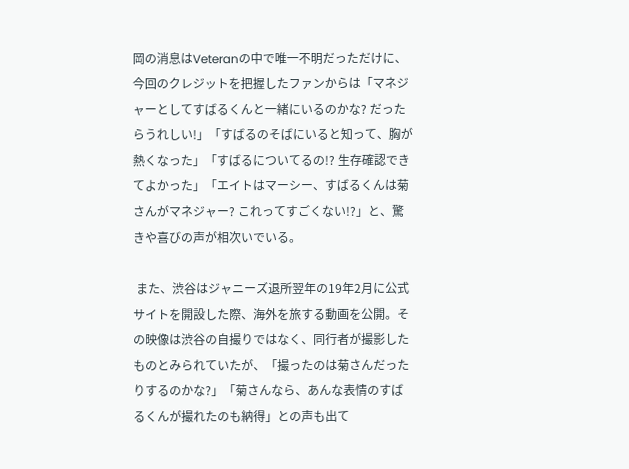岡の消息はVeteranの中で唯一不明だっただけに、今回のクレジットを把握したファンからは「マネジャーとしてすばるくんと一緒にいるのかな? だったらうれしい!」「すばるのそばにいると知って、胸が熱くなった」「すばるについてるの!? 生存確認できてよかった」「エイトはマーシー、すばるくんは菊さんがマネジャー? これってすごくない!?」と、驚きや喜びの声が相次いでいる。

 また、渋谷はジャニーズ退所翌年の19年2月に公式サイトを開設した際、海外を旅する動画を公開。その映像は渋谷の自撮りではなく、同行者が撮影したものとみられていたが、「撮ったのは菊さんだったりするのかな?」「菊さんなら、あんな表情のすばるくんが撮れたのも納得」との声も出て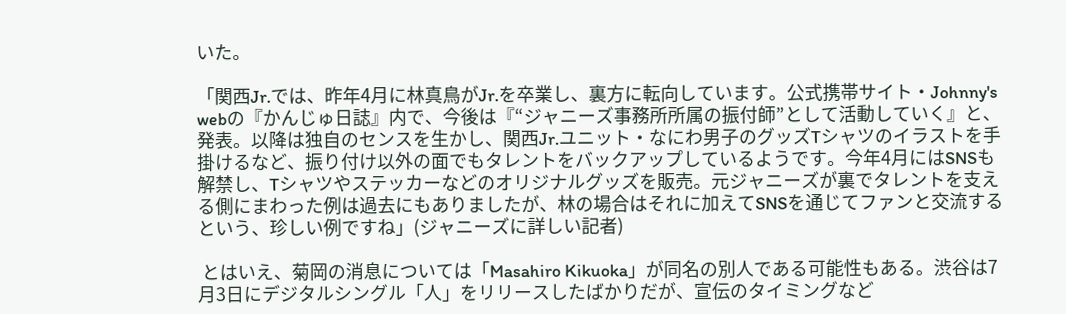いた。

「関西Jr.では、昨年4月に林真鳥がJr.を卒業し、裏方に転向しています。公式携帯サイト・Johnny's webの『かんじゅ日誌』内で、今後は『“ジャニーズ事務所所属の振付師”として活動していく』と、発表。以降は独自のセンスを生かし、関西Jr.ユニット・なにわ男子のグッズTシャツのイラストを手掛けるなど、振り付け以外の面でもタレントをバックアップしているようです。今年4月にはSNSも解禁し、Tシャツやステッカーなどのオリジナルグッズを販売。元ジャニーズが裏でタレントを支える側にまわった例は過去にもありましたが、林の場合はそれに加えてSNSを通じてファンと交流するという、珍しい例ですね」(ジャニーズに詳しい記者)

 とはいえ、菊岡の消息については「Masahiro Kikuoka」が同名の別人である可能性もある。渋谷は7月3日にデジタルシングル「人」をリリースしたばかりだが、宣伝のタイミングなど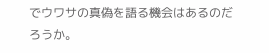でウワサの真偽を語る機会はあるのだろうか。